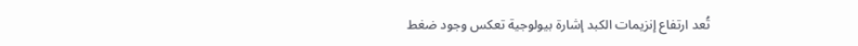تُعد ارتفاع إنزيمات الكبد إشارة بيولوجية تعكس وجود ضغط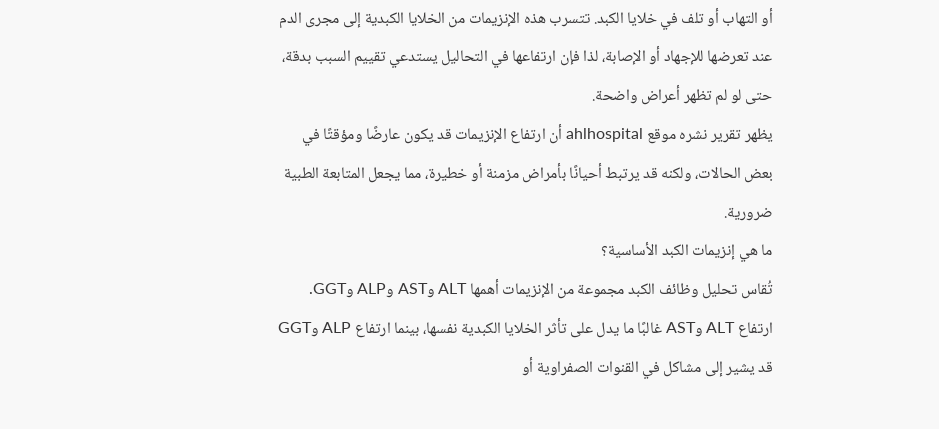أو التهاب أو تلف في خلايا الكبد. تتسرب هذه الإنزيمات من الخلايا الكبدية إلى مجرى الدم عند تعرضها للإجهاد أو الإصابة، لذا فإن ارتفاعها في التحاليل يستدعي تقييم السبب بدقة، حتى لو لم تظهر أعراض واضحة.
يظهر تقرير نشره موقع ahlhospital أن ارتفاع الإنزيمات قد يكون عارضًا ومؤقتًا في بعض الحالات، ولكنه قد يرتبط أحيانًا بأمراض مزمنة أو خطيرة، مما يجعل المتابعة الطبية ضرورية.
ما هي إنزيمات الكبد الأساسية؟
تُقاس تحليل وظائف الكبد مجموعة من الإنزيمات أهمها ALT وAST وALP وGGT. ارتفاع ALT وAST غالبًا ما يدل على تأثر الخلايا الكبدية نفسها، بينما ارتفاع ALP وGGT قد يشير إلى مشاكل في القنوات الصفراوية أو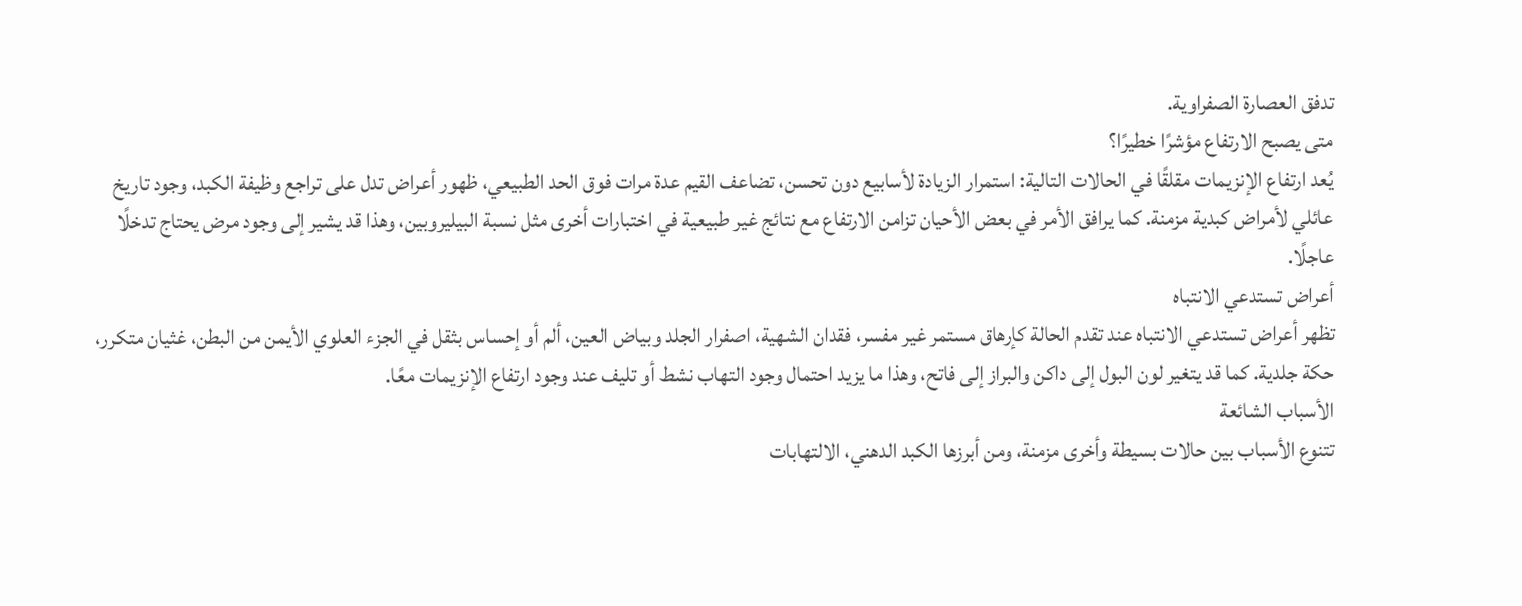تدفق العصارة الصفراوية.
متى يصبح الارتفاع مؤشرًا خطيرًا؟
يُعد ارتفاع الإنزيمات مقلقًا في الحالات التالية: استمرار الزيادة لأسابيع دون تحسن، تضاعف القيم عدة مرات فوق الحد الطبيعي، ظهور أعراض تدل على تراجع وظيفة الكبد، وجود تاريخ عائلي لأمراض كبدية مزمنة. كما يرافق الأمر في بعض الأحيان تزامن الارتفاع مع نتائج غير طبيعية في اختبارات أخرى مثل نسبة البيليروبين، وهذا قد يشير إلى وجود مرض يحتاج تدخلًا عاجلًا.
أعراض تستدعي الانتباه
تظهر أعراض تستدعي الانتباه عند تقدم الحالة كإرهاق مستمر غير مفسر، فقدان الشهية، اصفرار الجلد وبياض العين، ألم أو إحساس بثقل في الجزء العلوي الأيمن من البطن، غثيان متكرر، حكة جلدية. كما قد يتغير لون البول إلى داكن والبراز إلى فاتح، وهذا ما يزيد احتمال وجود التهاب نشط أو تليف عند وجود ارتفاع الإنزيمات معًا.
الأسباب الشائعة
تتنوع الأسباب بين حالات بسيطة وأخرى مزمنة، ومن أبرزها الكبد الدهني، الالتهابات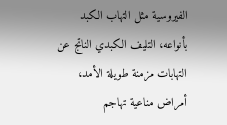الفيروسية مثل التهاب الكبد بأنواعه، التليف الكبدي الناتج عن التهابات مزمنة طويلة الأمد، أمراض مناعية تهاجم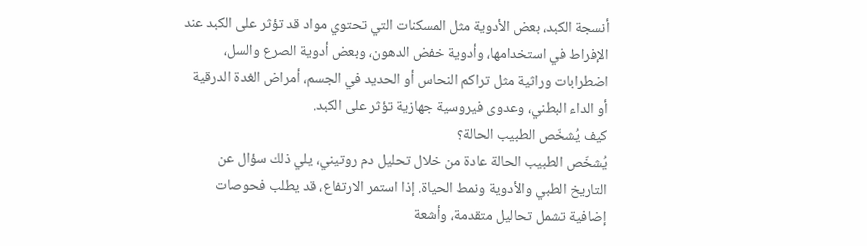أنسجة الكبد، بعض الأدوية مثل المسكنات التي تحتوي مواد قد تؤثر على الكبد عند الإفراط في استخدامها، وأدوية خفض الدهون، وبعض أدوية الصرع والسل، اضطرابات وراثية مثل تراكم النحاس أو الحديد في الجسم، أمراض الغدة الدرقية أو الداء البطني، وعدوى فيروسية جهازية تؤثر على الكبد.
كيف يُشخّص الطبيب الحالة؟
يُشخّص الطبيب الحالة عادة من خلال تحليل دم روتيني، يلي ذلك سؤال عن التاريخ الطبي والأدوية ونمط الحياة. إذا استمر الارتفاع، قد يطلب فحوصات إضافية تشمل تحاليل متقدمة، وأشعة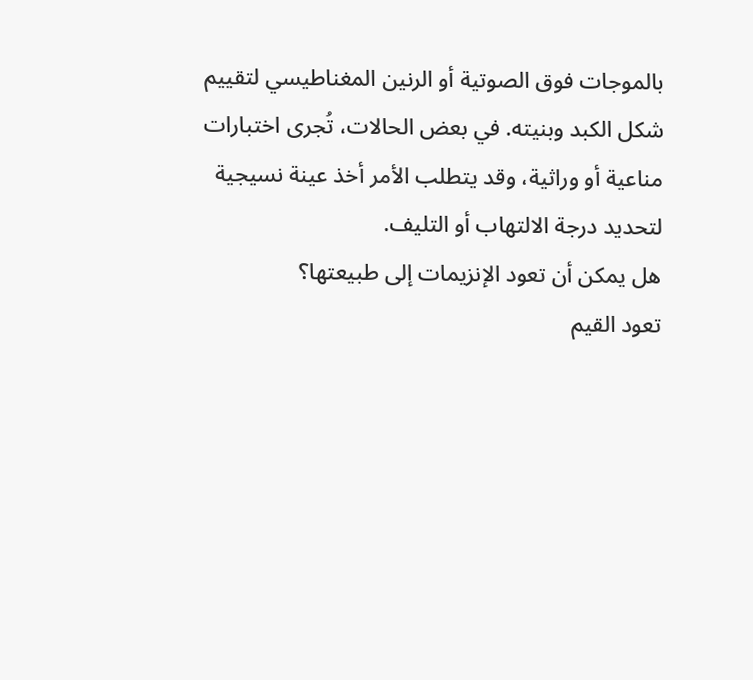بالموجات فوق الصوتية أو الرنين المغناطيسي لتقييم شكل الكبد وبنيته. في بعض الحالات، تُجرى اختبارات مناعية أو وراثية، وقد يتطلب الأمر أخذ عينة نسيجية لتحديد درجة الالتهاب أو التليف.
هل يمكن أن تعود الإنزيمات إلى طبيعتها؟
تعود القيم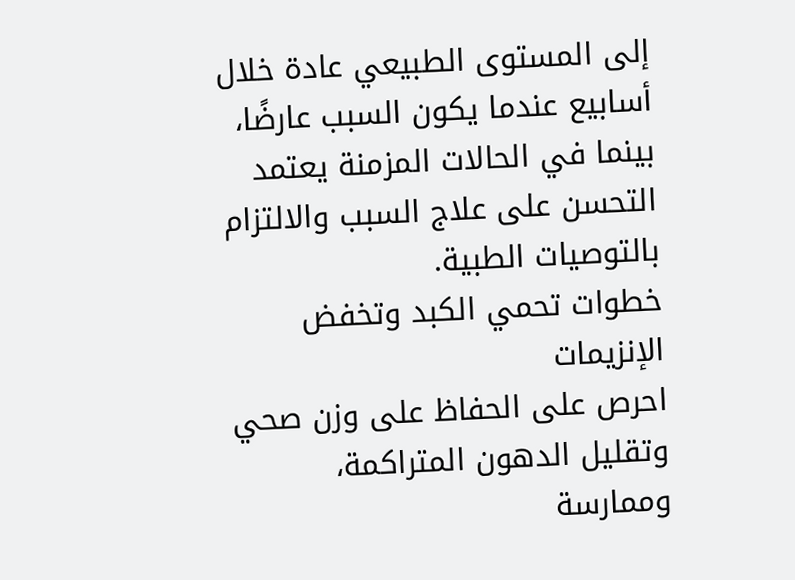إلى المستوى الطبيعي عادة خلال أسابيع عندما يكون السبب عارضًا، بينما في الحالات المزمنة يعتمد التحسن على علاج السبب والالتزام بالتوصيات الطبية.
خطوات تحمي الكبد وتخفض الإنزيمات
احرص على الحفاظ على وزن صحي وتقليل الدهون المتراكمة، وممارسة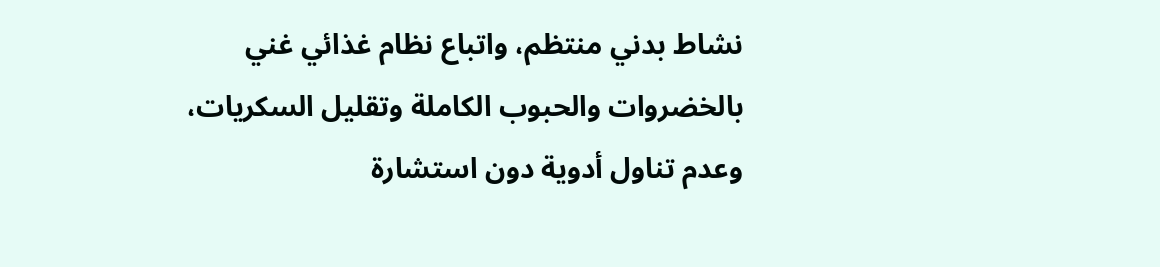نشاط بدني منتظم، واتباع نظام غذائي غني بالخضروات والحبوب الكاملة وتقليل السكريات، وعدم تناول أدوية دون استشارة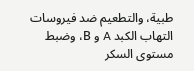طبية، والتطعيم ضد فيروسات التهاب الكبد A و B، وضبط مستوى السكر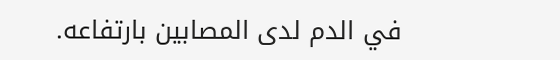في الدم لدى المصابين بارتفاعه.